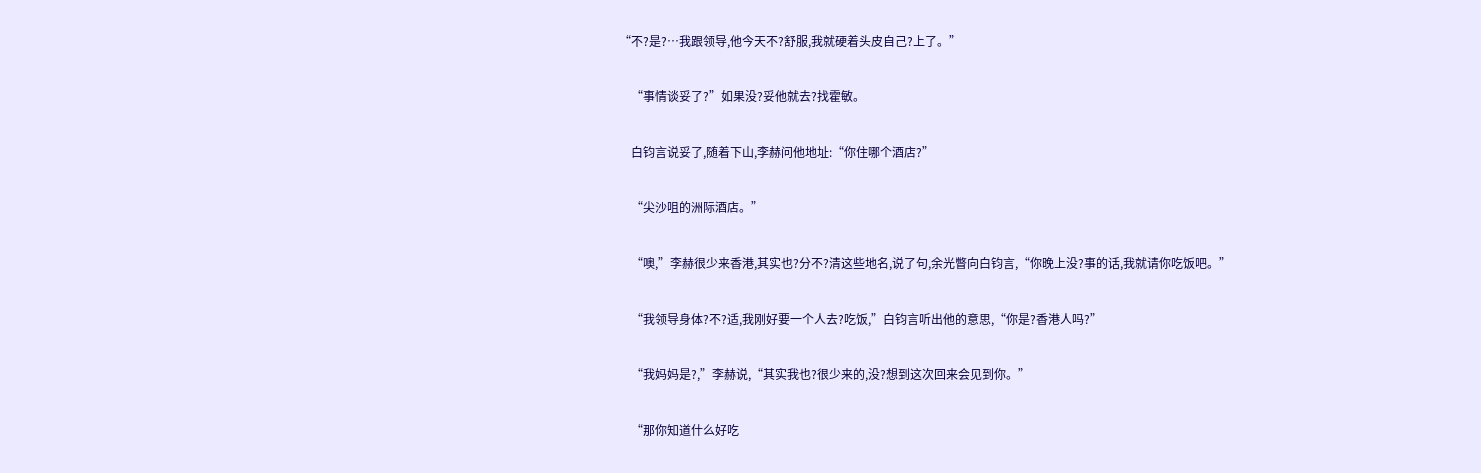“不?是?…我跟领导,他今天不?舒服,我就硬着头皮自己?上了。”

    “事情谈妥了?”如果没?妥他就去?找霍敏。

    白钧言说妥了,随着下山,李赫问他地址:“你住哪个酒店?”

    “尖沙咀的洲际酒店。”

    “噢,”李赫很少来香港,其实也?分不?清这些地名,说了句,余光瞥向白钧言,“你晚上没?事的话,我就请你吃饭吧。”

    “我领导身体?不?适,我刚好要一个人去?吃饭,”白钧言听出他的意思,“你是?香港人吗?”

    “我妈妈是?,”李赫说,“其实我也?很少来的,没?想到这次回来会见到你。”

    “那你知道什么好吃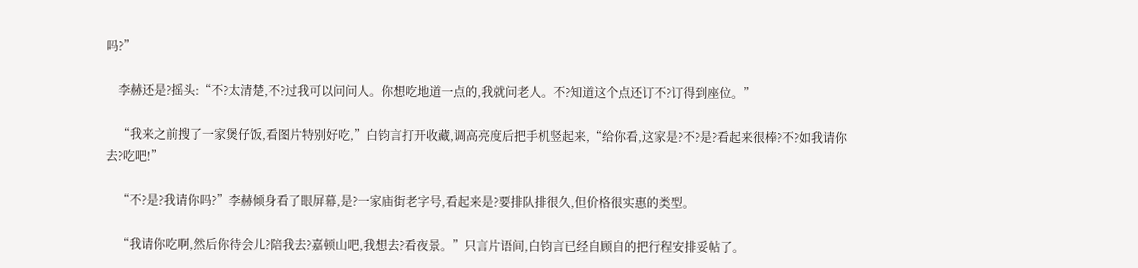吗?”

    李赫还是?摇头:“不?太清楚,不?过我可以问问人。你想吃地道一点的,我就问老人。不?知道这个点还订不?订得到座位。”

    “我来之前搜了一家煲仔饭,看图片特别好吃,”白钧言打开收藏,调高亮度后把手机竖起来,“给你看,这家是?不?是?看起来很棒?不?如我请你去?吃吧!”

    “不?是?我请你吗?”李赫倾身看了眼屏幕,是?一家庙街老字号,看起来是?要排队排很久,但价格很实惠的类型。

    “我请你吃啊,然后你待会儿?陪我去?嘉顿山吧,我想去?看夜景。”只言片语间,白钧言已经自顾自的把行程安排妥帖了。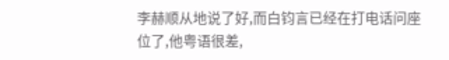李赫顺从地说了好,而白钧言已经在打电话问座位了,他粤语很差,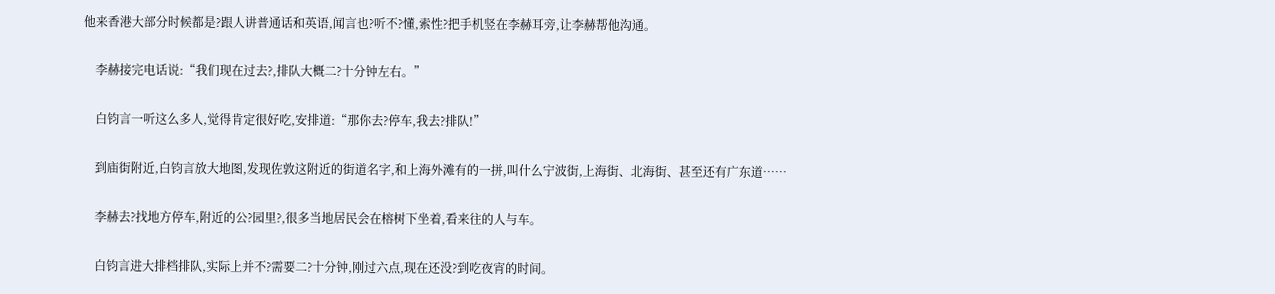他来香港大部分时候都是?跟人讲普通话和英语,闻言也?听不?懂,索性?把手机竖在李赫耳旁,让李赫帮他沟通。

    李赫接完电话说:“我们现在过去?,排队大概二?十分钟左右。”

    白钧言一听这么多人,觉得肯定很好吃,安排道:“那你去?停车,我去?排队!”

    到庙街附近,白钧言放大地图,发现佐敦这附近的街道名字,和上海外滩有的一拼,叫什么宁波街,上海街、北海街、甚至还有广东道……

    李赫去?找地方停车,附近的公?园里?,很多当地居民会在榕树下坐着,看来往的人与车。

    白钧言进大排档排队,实际上并不?需要二?十分钟,刚过六点,现在还没?到吃夜宵的时间。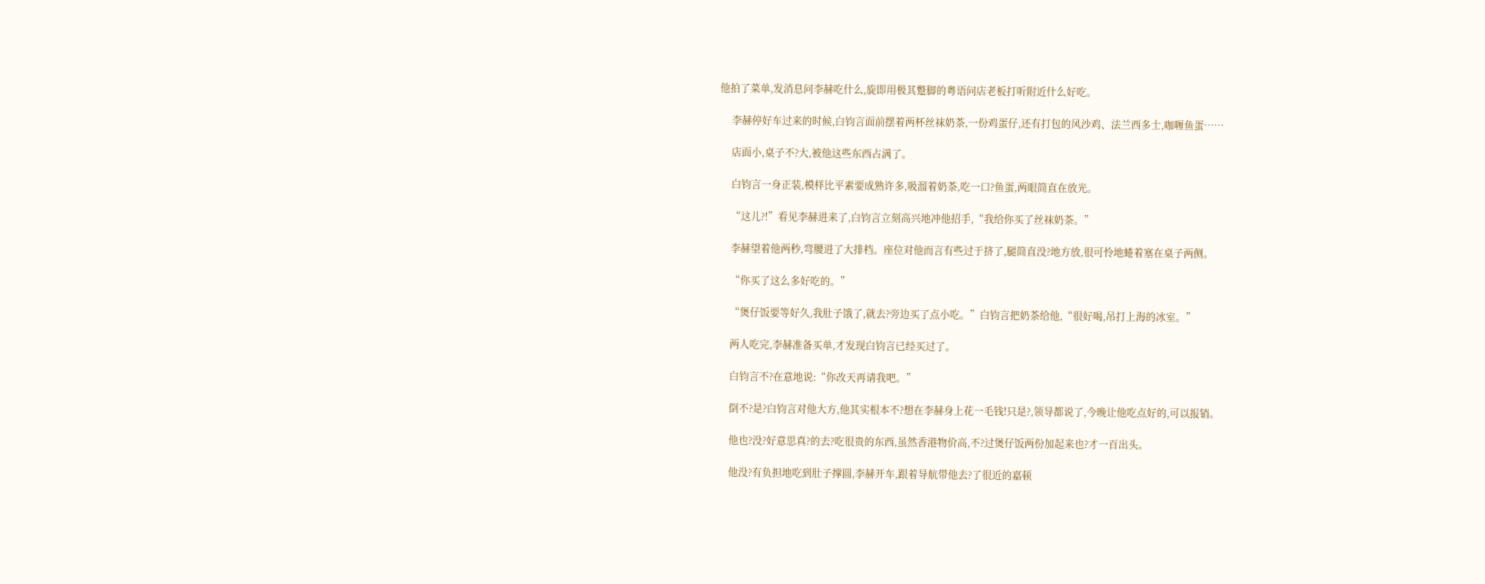他拍了菜单,发消息问李赫吃什么,旋即用极其蹩脚的粤语问店老板打听附近什么好吃。

    李赫停好车过来的时候,白钧言面前摆着两杯丝袜奶茶,一份鸡蛋仔,还有打包的风沙鸡、法兰西多士,咖喱鱼蛋……

    店面小,桌子不?大,被他这些东西占满了。

    白钧言一身正装,模样比平素要成熟许多,吸溜着奶茶,吃一口?鱼蛋,两眼简直在放光。

    “这儿?!”看见李赫进来了,白钧言立刻高兴地冲他招手,“我给你买了丝袜奶茶。”

    李赫望着他两秒,弯腰进了大排档。座位对他而言有些过于挤了,腿简直没?地方放,很可怜地蜷着塞在桌子两侧。

    “你买了这么多好吃的。”

    “煲仔饭要等好久,我肚子饿了,就去?旁边买了点小吃。”白钧言把奶茶给他,“很好喝,吊打上海的冰室。”

    两人吃完,李赫准备买单,才发现白钧言已经买过了。

    白钧言不?在意地说:“你改天再请我吧。”

    倒不?是?白钧言对他大方,他其实根本不?想在李赫身上花一毛钱!只是?,领导都说了,今晚让他吃点好的,可以报销。

    他也?没?好意思真?的去?吃很贵的东西,虽然香港物价高,不?过煲仔饭两份加起来也?才一百出头。

    他没?有负担地吃到肚子撑圆,李赫开车,跟着导航带他去?了很近的嘉顿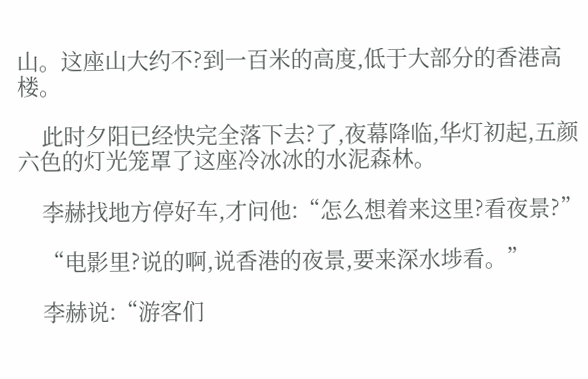山。这座山大约不?到一百米的高度,低于大部分的香港高楼。

    此时夕阳已经快完全落下去?了,夜幕降临,华灯初起,五颜六色的灯光笼罩了这座冷冰冰的水泥森林。

    李赫找地方停好车,才问他:“怎么想着来这里?看夜景?”

    “电影里?说的啊,说香港的夜景,要来深水埗看。”

    李赫说:“游客们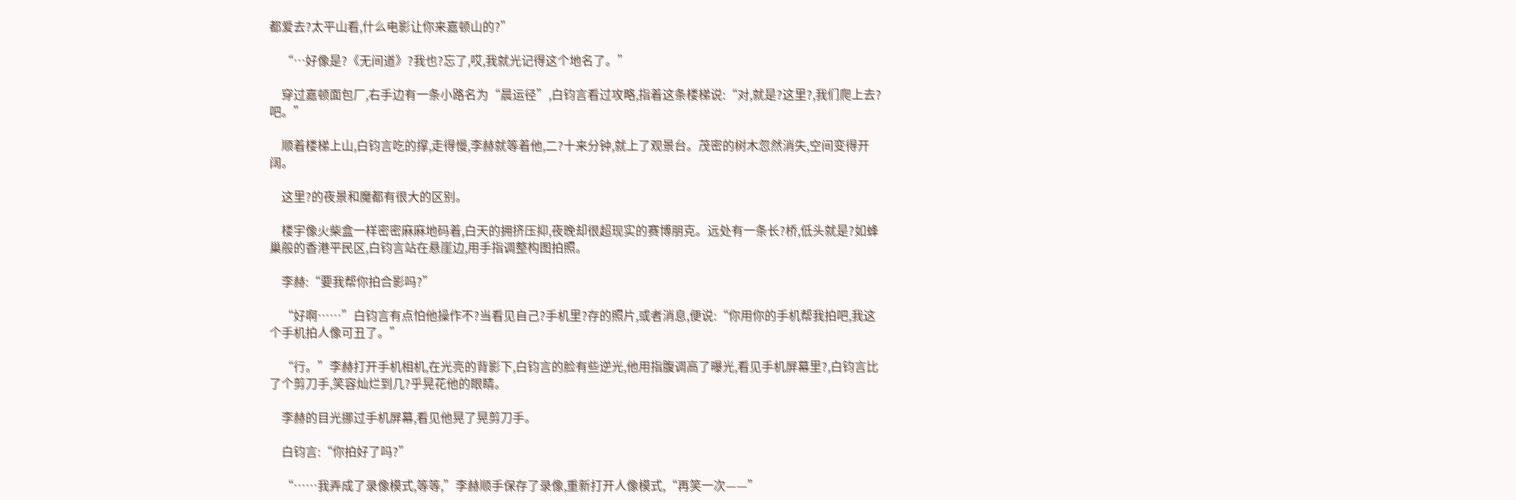都爱去?太平山看,什么电影让你来嘉顿山的?”

    “…好像是?《无间道》?我也?忘了,哎,我就光记得这个地名了。”

    穿过嘉顿面包厂,右手边有一条小路名为“晨运径”,白钧言看过攻略,指着这条楼梯说:“对,就是?这里?,我们爬上去?吧。”

    顺着楼梯上山,白钧言吃的撑,走得慢,李赫就等着他,二?十来分钟,就上了观景台。茂密的树木忽然消失,空间变得开阔。

    这里?的夜景和魔都有很大的区别。

    楼宇像火柴盒一样密密麻麻地码着,白天的拥挤压抑,夜晚却很超现实的赛博朋克。远处有一条长?桥,低头就是?如蜂巢般的香港平民区,白钧言站在悬崖边,用手指调整构图拍照。

    李赫:“要我帮你拍合影吗?”

    “好啊……”白钧言有点怕他操作不?当看见自己?手机里?存的照片,或者消息,便说:“你用你的手机帮我拍吧,我这个手机拍人像可丑了。”

    “行。”李赫打开手机相机,在光亮的背影下,白钧言的脸有些逆光,他用指腹调高了曝光,看见手机屏幕里?,白钧言比了个剪刀手,笑容灿烂到几?乎晃花他的眼睛。

    李赫的目光挪过手机屏幕,看见他晃了晃剪刀手。

    白钧言:“你拍好了吗?”

    “……我弄成了录像模式,等等,”李赫顺手保存了录像,重新打开人像模式,“再笑一次——”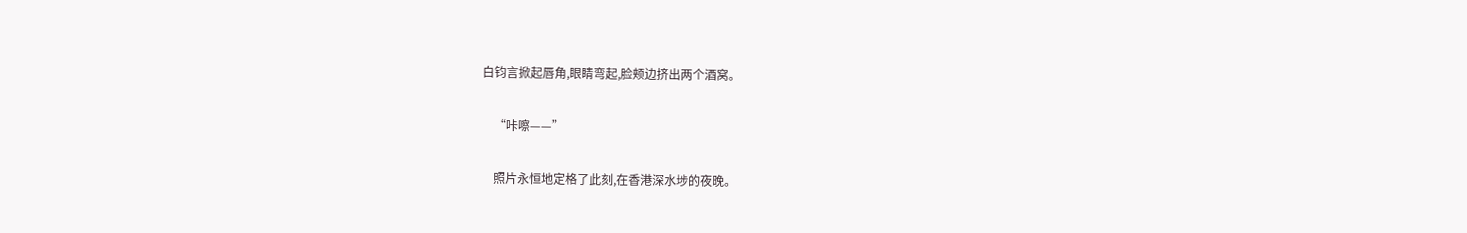白钧言掀起唇角,眼睛弯起,脸颊边挤出两个酒窝。

    “咔嚓——”

    照片永恒地定格了此刻,在香港深水埗的夜晚。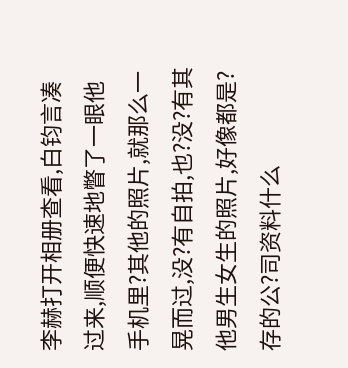李赫打开相册查看,白钧言凑过来,顺便快速地瞥了一眼他手机里?其他的照片,就那么一晃而过,没?有自拍,也?没?有其他男生女生的照片,好像都是?存的公?司资料什么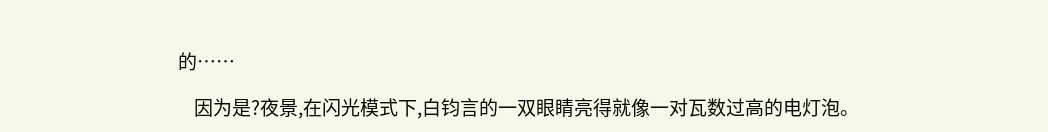的……

    因为是?夜景,在闪光模式下,白钧言的一双眼睛亮得就像一对瓦数过高的电灯泡。